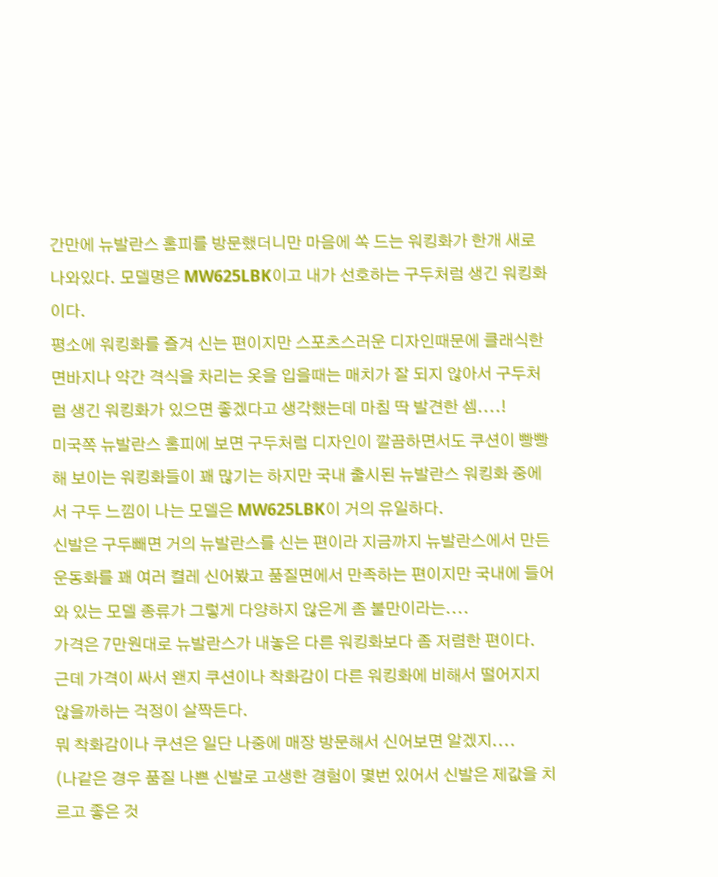간만에 뉴발란스 홈피를 방문했더니만 마음에 쏙 드는 워킹화가 한개 새로 나와있다. 모델명은 MW625LBK이고 내가 선호하는 구두처럼 생긴 워킹화이다.
평소에 워킹화를 즐겨 신는 편이지만 스포츠스러운 디자인때문에 클래식한 면바지나 약간 격식을 차리는 옷을 입을때는 매치가 잘 되지 않아서 구두처럼 생긴 워킹화가 있으면 좋겠다고 생각했는데 마침 딱 발견한 셈....!
미국쪽 뉴발란스 홈피에 보면 구두처럼 디자인이 깔끔하면서도 쿠션이 빵빵해 보이는 워킹화들이 꽤 많기는 하지만 국내 출시된 뉴발란스 워킹화 중에서 구두 느낌이 나는 모델은 MW625LBK이 거의 유일하다.
신발은 구두빼면 거의 뉴발란스를 신는 편이라 지금까지 뉴발란스에서 만든 운동화를 꽤 여러 켤레 신어봤고 품질면에서 만족하는 편이지만 국내에 들어와 있는 모델 종류가 그렇게 다양하지 않은게 좀 불만이라는....
가격은 7만원대로 뉴발란스가 내놓은 다른 워킹화보다 좀 저렴한 편이다.
근데 가격이 싸서 왠지 쿠션이나 착화감이 다른 워킹화에 비해서 떨어지지 않을까하는 걱정이 살짝든다.
뭐 착화감이나 쿠션은 일단 나중에 매장 방문해서 신어보면 알겠지....
(나같은 경우 품질 나쁜 신발로 고생한 경험이 몇번 있어서 신발은 제값을 치르고 좋은 것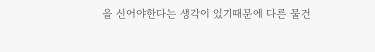을 신어야한다는 생각이 있기때문에 다른 물건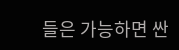들은 가능하면 싼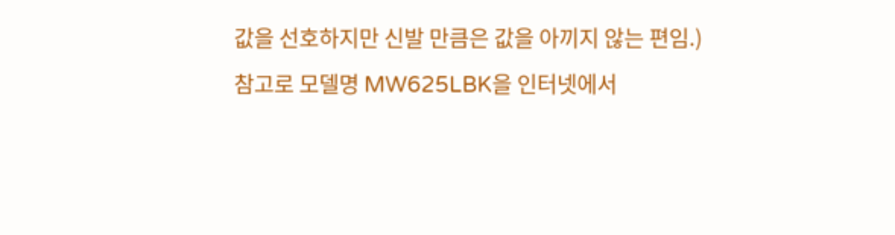값을 선호하지만 신발 만큼은 값을 아끼지 않는 편임.)
참고로 모델명 MW625LBK을 인터넷에서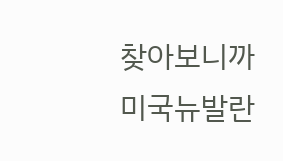찾아보니까 미국뉴발란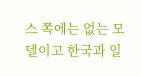스 쪽에는 없는 모델이고 한국과 일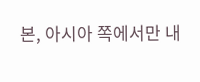본, 아시아 쪽에서만 내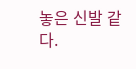놓은 신발 같다.